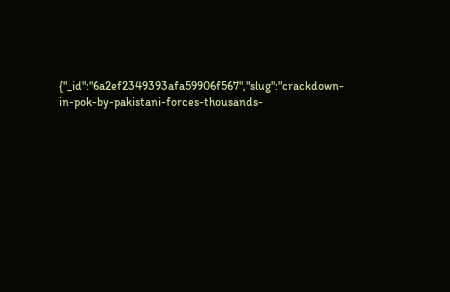{"_id":"6a2ef2349393afa59906f567","slug":"crackdown-in-pok-by-pakistani-forces-thousands-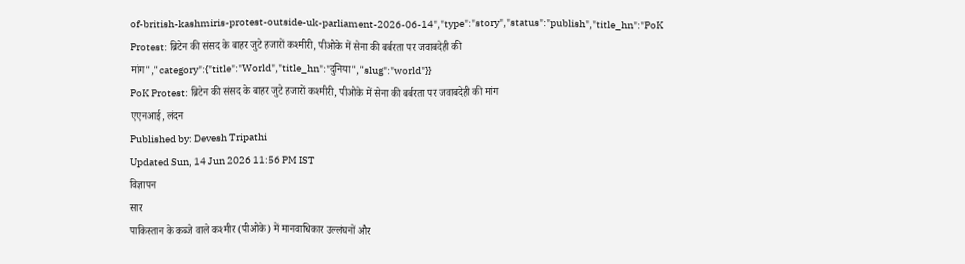of-british-kashmiris-protest-outside-uk-parliament-2026-06-14","type":"story","status":"publish","title_hn":"PoK Protest: ब्रिटेन की संसद के बाहर जुटे हजारों कश्मीरी, पीओके में सेना की बर्बरता पर जवाबदेही की मांग","category":{"title":"World","title_hn":"दुनिया","slug":"world"}}
PoK Protest: ब्रिटेन की संसद के बाहर जुटे हजारों कश्मीरी, पीओके में सेना की बर्बरता पर जवाबदेही की मांग
एएनआई, लंदन
Published by: Devesh Tripathi
Updated Sun, 14 Jun 2026 11:56 PM IST
विज्ञापन
सार
पाकिस्तान के कब्जे वाले कश्मीर (पीओके) में मानवाधिकार उल्लंघनों और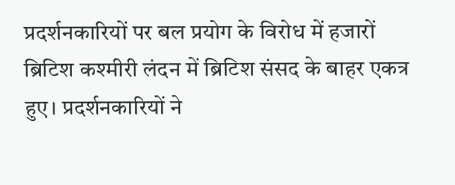प्रदर्शनकारियों पर बल प्रयोग के विरोध में हजारों ब्रिटिश कश्मीरी लंदन में ब्रिटिश संसद के बाहर एकत्र हुए। प्रदर्शनकारियों ने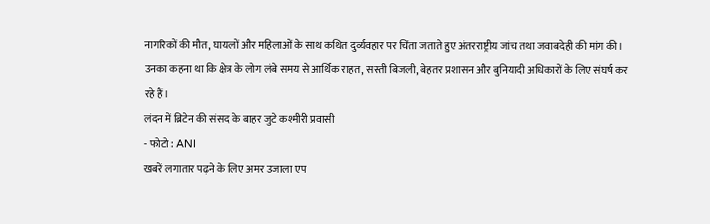नागरिकों की मौत, घायलों और महिलाओं के साथ कथित दुर्व्यवहार पर चिंता जताते हुए अंतरराष्ट्रीय जांच तथा जवाबदेही की मांग की। उनका कहना था कि क्षेत्र के लोग लंबे समय से आर्थिक राहत, सस्ती बिजली, बेहतर प्रशासन और बुनियादी अधिकारों के लिए संघर्ष कर रहे हैं।
लंदन में ब्रिटेन की संसद के बाहर जुटे कश्मीरी प्रवासी
- फोटो : ANI
खबरें लगातार पढ़ने के लिए अमर उजाला एप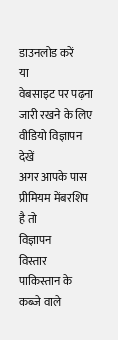डाउनलोड करें
या
वेबसाइट पर पढ़ना जारी रखने के लिए वीडियो विज्ञापन देखें
अगर आपके पास प्रीमियम मेंबरशिप है तो
विज्ञापन
विस्तार
पाकिस्तान के कब्जे वाले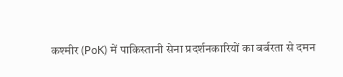कश्मीर (PoK) में पाकिस्तानी सेना प्रदर्शनकारियों का बर्बरता से दमन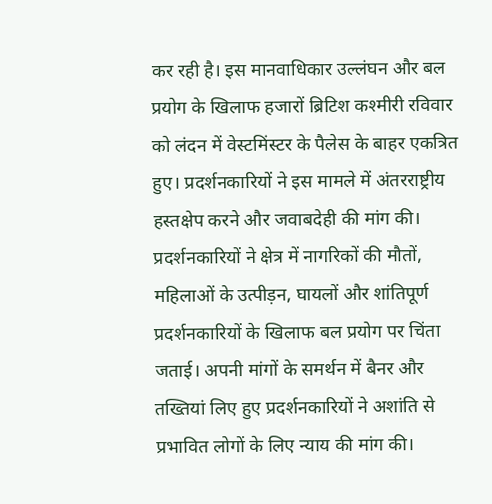कर रही है। इस मानवाधिकार उल्लंघन और बल प्रयोग के खिलाफ हजारों ब्रिटिश कश्मीरी रविवार को लंदन में वेस्टमिंस्टर के पैलेस के बाहर एकत्रित हुए। प्रदर्शनकारियों ने इस मामले में अंतरराष्ट्रीय हस्तक्षेप करने और जवाबदेही की मांग की।
प्रदर्शनकारियों ने क्षेत्र में नागरिकों की मौतों, महिलाओं के उत्पीड़न, घायलों और शांतिपूर्ण प्रदर्शनकारियों के खिलाफ बल प्रयोग पर चिंता जताई। अपनी मांगों के समर्थन में बैनर और तख्तियां लिए हुए प्रदर्शनकारियों ने अशांति से प्रभावित लोगों के लिए न्याय की मांग की।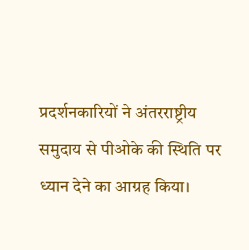प्रदर्शनकारियों ने अंतरराष्ट्रीय समुदाय से पीओके की स्थिति पर ध्यान देने का आग्रह किया।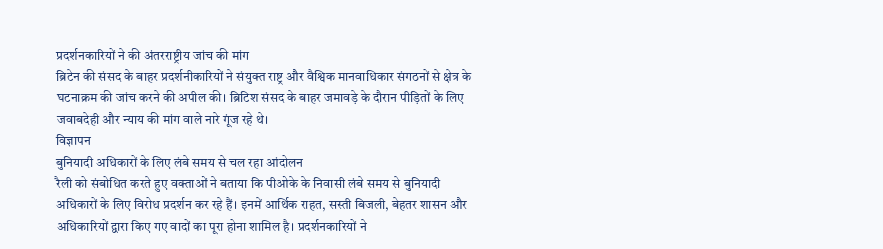प्रदर्शनकारियों ने की अंतरराष्ट्रीय जांच की मांग
ब्रिटेन की संसद के बाहर प्रदर्शनीकारियों ने संयुक्त राष्ट्र और वैश्विक मानवाधिकार संगठनों से क्षेत्र के घटनाक्रम की जांच करने की अपील की। ब्रिटिश संसद के बाहर जमावड़े के दौरान पीड़ितों के लिए जवाबदेही और न्याय की मांग वाले नारे गूंज रहे थे।
विज्ञापन
बुनियादी अधिकारों के लिए लंबे समय से चल रहा आंदोलन
रैली को संबोधित करते हुए वक्ताओं ने बताया कि पीओके के निवासी लंबे समय से बुनियादी अधिकारों के लिए विरोध प्रदर्शन कर रहे हैं। इनमें आर्थिक राहत, सस्ती बिजली, बेहतर शासन और अधिकारियों द्वारा किए गए वादों का पूरा होना शामिल है। प्रदर्शनकारियों ने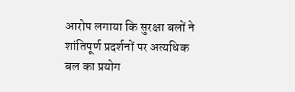आरोप लगाया कि सुरक्षा बलों ने शांतिपूर्ण प्रदर्शनों पर अत्यधिक बल का प्रयोग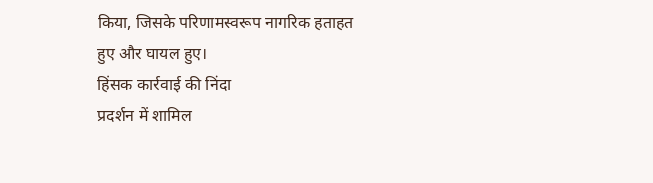किया, जिसके परिणामस्वरूप नागरिक हताहत हुए और घायल हुए।
हिंसक कार्रवाई की निंदा
प्रदर्शन में शामिल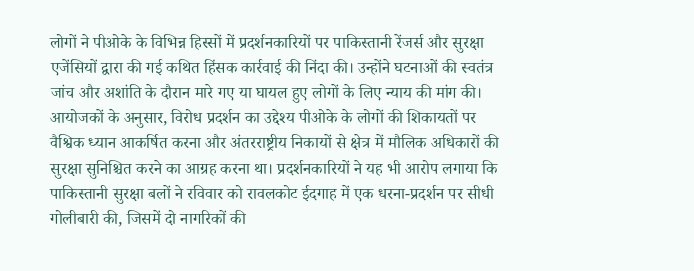लोगों ने पीओके के विभिन्न हिस्सों में प्रदर्शनकारियों पर पाकिस्तानी रेंजर्स और सुरक्षा एजेंसियों द्वारा की गई कथित हिंसक कार्रवाई की निंदा की। उन्होंने घटनाओं की स्वतंत्र जांच और अशांति के दौरान मारे गए या घायल हुए लोगों के लिए न्याय की मांग की।
आयोजकों के अनुसार, विरोध प्रदर्शन का उद्देश्य पीओके के लोगों की शिकायतों पर वैश्विक ध्यान आकर्षित करना और अंतरराष्ट्रीय निकायों से क्षेत्र में मौलिक अधिकारों की सुरक्षा सुनिश्चित करने का आग्रह करना था। प्रदर्शनकारियों ने यह भी आरोप लगाया कि पाकिस्तानी सुरक्षा बलों ने रविवार को रावलकोट ईदगाह में एक धरना-प्रदर्शन पर सीधी गोलीबारी की, जिसमें दो नागरिकों की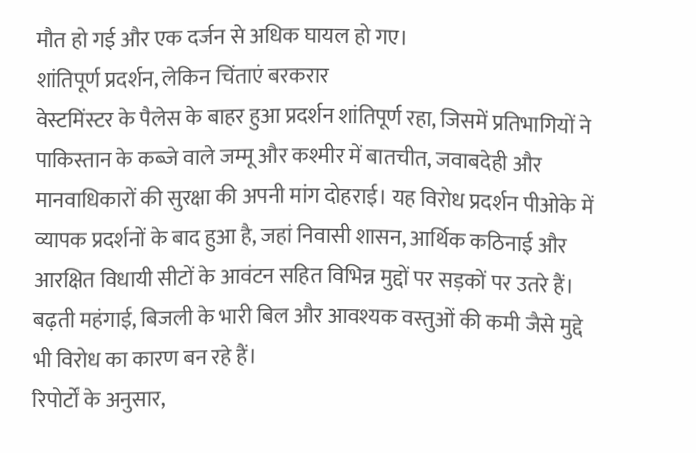मौत हो गई और एक दर्जन से अधिक घायल हो गए।
शांतिपूर्ण प्रदर्शन, लेकिन चिंताएं बरकरार
वेस्टमिंस्टर के पैलेस के बाहर हुआ प्रदर्शन शांतिपूर्ण रहा, जिसमें प्रतिभागियों ने पाकिस्तान के कब्जे वाले जम्मू और कश्मीर में बातचीत, जवाबदेही और मानवाधिकारों की सुरक्षा की अपनी मांग दोहराई। यह विरोध प्रदर्शन पीओके में व्यापक प्रदर्शनों के बाद हुआ है, जहां निवासी शासन, आर्थिक कठिनाई और आरक्षित विधायी सीटों के आवंटन सहित विभिन्न मुद्दों पर सड़कों पर उतरे हैं। बढ़ती महंगाई, बिजली के भारी बिल और आवश्यक वस्तुओं की कमी जैसे मुद्दे भी विरोध का कारण बन रहे हैं।
रिपोर्टों के अनुसार,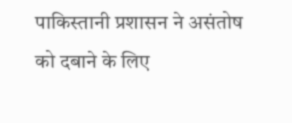पाकिस्तानी प्रशासन ने असंतोष को दबाने के लिए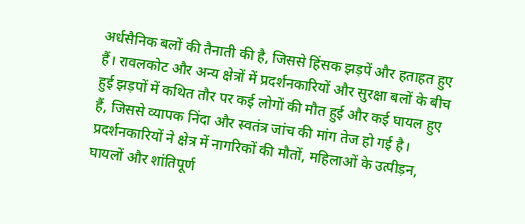अर्धसैनिक बलों की तैनाती की है, जिससे हिंसक झड़पें और हताहत हुए हैं। रावलकोट और अन्य क्षेत्रों में प्रदर्शनकारियों और सुरक्षा बलों के बीच हुई झड़पों में कथित तौर पर कई लोगों की मौत हुई और कई घायल हुए हैं, जिससे व्यापक निंदा और स्वतंत्र जांच की मांग तेज हो गई है।
प्रदर्शनकारियों ने क्षेत्र में नागरिकों की मौतों, महिलाओं के उत्पीड़न, घायलों और शांतिपूर्ण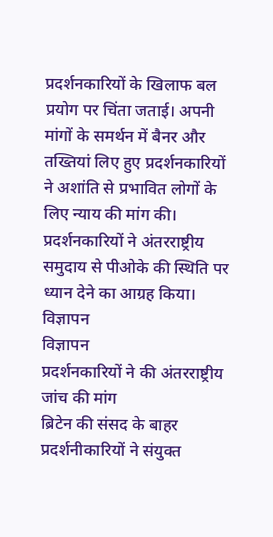प्रदर्शनकारियों के खिलाफ बल प्रयोग पर चिंता जताई। अपनी मांगों के समर्थन में बैनर और तख्तियां लिए हुए प्रदर्शनकारियों ने अशांति से प्रभावित लोगों के लिए न्याय की मांग की। प्रदर्शनकारियों ने अंतरराष्ट्रीय समुदाय से पीओके की स्थिति पर ध्यान देने का आग्रह किया।
विज्ञापन
विज्ञापन
प्रदर्शनकारियों ने की अंतरराष्ट्रीय जांच की मांग
ब्रिटेन की संसद के बाहर प्रदर्शनीकारियों ने संयुक्त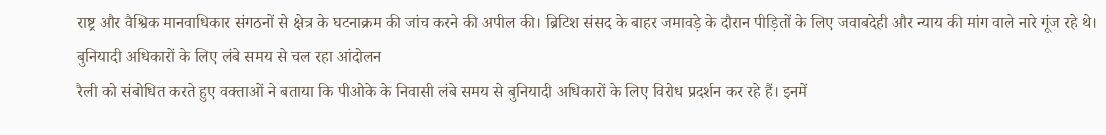राष्ट्र और वैश्विक मानवाधिकार संगठनों से क्षेत्र के घटनाक्रम की जांच करने की अपील की। ब्रिटिश संसद के बाहर जमावड़े के दौरान पीड़ितों के लिए जवाबदेही और न्याय की मांग वाले नारे गूंज रहे थे।
बुनियादी अधिकारों के लिए लंबे समय से चल रहा आंदोलन
रैली को संबोधित करते हुए वक्ताओं ने बताया कि पीओके के निवासी लंबे समय से बुनियादी अधिकारों के लिए विरोध प्रदर्शन कर रहे हैं। इनमें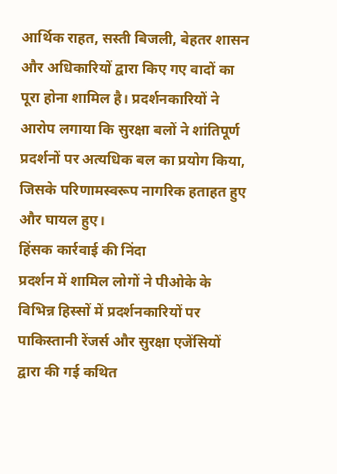आर्थिक राहत, सस्ती बिजली, बेहतर शासन और अधिकारियों द्वारा किए गए वादों का पूरा होना शामिल है। प्रदर्शनकारियों ने आरोप लगाया कि सुरक्षा बलों ने शांतिपूर्ण प्रदर्शनों पर अत्यधिक बल का प्रयोग किया, जिसके परिणामस्वरूप नागरिक हताहत हुए और घायल हुए।
हिंसक कार्रवाई की निंदा
प्रदर्शन में शामिल लोगों ने पीओके के विभिन्न हिस्सों में प्रदर्शनकारियों पर पाकिस्तानी रेंजर्स और सुरक्षा एजेंसियों द्वारा की गई कथित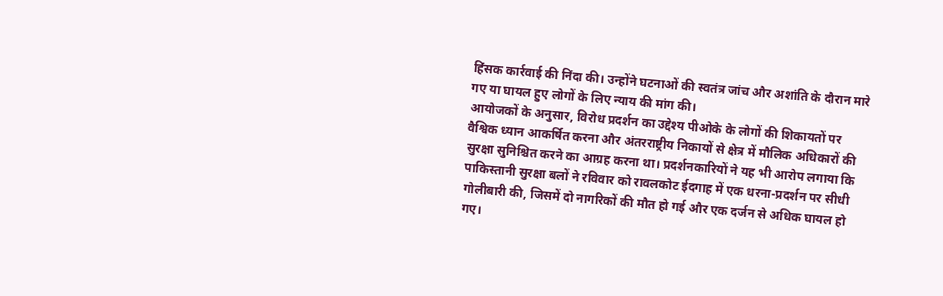हिंसक कार्रवाई की निंदा की। उन्होंने घटनाओं की स्वतंत्र जांच और अशांति के दौरान मारे गए या घायल हुए लोगों के लिए न्याय की मांग की।
आयोजकों के अनुसार, विरोध प्रदर्शन का उद्देश्य पीओके के लोगों की शिकायतों पर वैश्विक ध्यान आकर्षित करना और अंतरराष्ट्रीय निकायों से क्षेत्र में मौलिक अधिकारों की सुरक्षा सुनिश्चित करने का आग्रह करना था। प्रदर्शनकारियों ने यह भी आरोप लगाया कि पाकिस्तानी सुरक्षा बलों ने रविवार को रावलकोट ईदगाह में एक धरना-प्रदर्शन पर सीधी गोलीबारी की, जिसमें दो नागरिकों की मौत हो गई और एक दर्जन से अधिक घायल हो गए।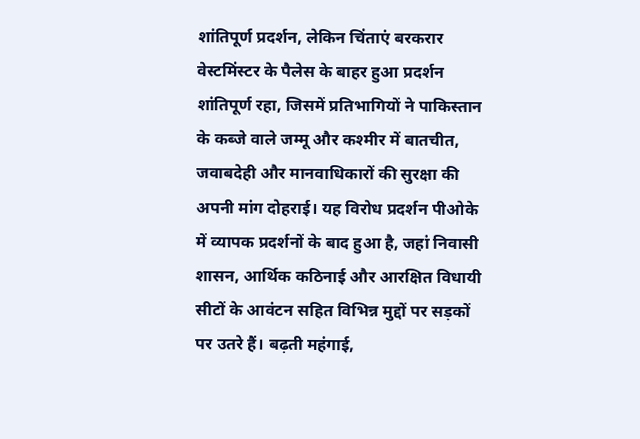शांतिपूर्ण प्रदर्शन, लेकिन चिंताएं बरकरार
वेस्टमिंस्टर के पैलेस के बाहर हुआ प्रदर्शन शांतिपूर्ण रहा, जिसमें प्रतिभागियों ने पाकिस्तान के कब्जे वाले जम्मू और कश्मीर में बातचीत, जवाबदेही और मानवाधिकारों की सुरक्षा की अपनी मांग दोहराई। यह विरोध प्रदर्शन पीओके में व्यापक प्रदर्शनों के बाद हुआ है, जहां निवासी शासन, आर्थिक कठिनाई और आरक्षित विधायी सीटों के आवंटन सहित विभिन्न मुद्दों पर सड़कों पर उतरे हैं। बढ़ती महंगाई,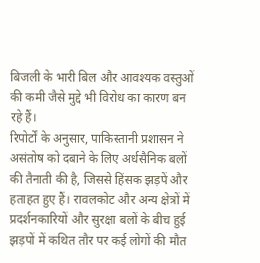बिजली के भारी बिल और आवश्यक वस्तुओं की कमी जैसे मुद्दे भी विरोध का कारण बन रहे हैं।
रिपोर्टों के अनुसार, पाकिस्तानी प्रशासन ने असंतोष को दबाने के लिए अर्धसैनिक बलों की तैनाती की है, जिससे हिंसक झड़पें और हताहत हुए हैं। रावलकोट और अन्य क्षेत्रों में प्रदर्शनकारियों और सुरक्षा बलों के बीच हुई झड़पों में कथित तौर पर कई लोगों की मौत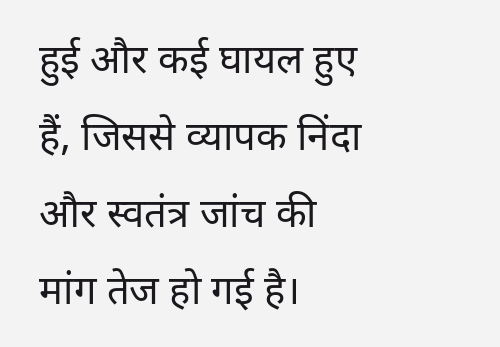हुई और कई घायल हुए हैं, जिससे व्यापक निंदा और स्वतंत्र जांच की मांग तेज हो गई है।